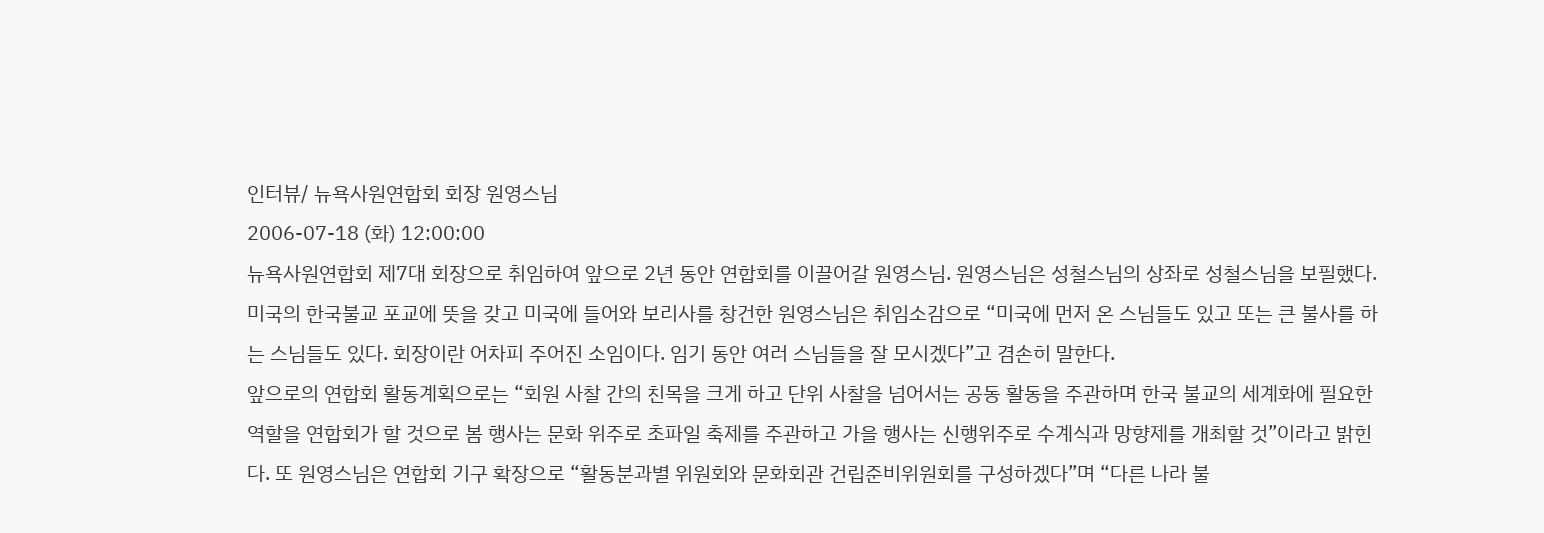인터뷰/ 뉴욕사원연합회 회장 원영스님
2006-07-18 (화) 12:00:00
뉴욕사원연합회 제7대 회장으로 취임하여 앞으로 2년 동안 연합회를 이끌어갈 원영스님. 원영스님은 성철스님의 상좌로 성철스님을 보필했다.
미국의 한국불교 포교에 뜻을 갖고 미국에 들어와 보리사를 창건한 원영스님은 취임소감으로 “미국에 먼저 온 스님들도 있고 또는 큰 불사를 하는 스님들도 있다. 회장이란 어차피 주어진 소임이다. 임기 동안 여러 스님들을 잘 모시겠다”고 겸손히 말한다.
앞으로의 연합회 활동계획으로는 “회원 사찰 간의 친목을 크게 하고 단위 사찰을 넘어서는 공동 활동을 주관하며 한국 불교의 세계화에 필요한 역할을 연합회가 할 것으로 봄 행사는 문화 위주로 초파일 축제를 주관하고 가을 행사는 신행위주로 수계식과 망향제를 개최할 것”이라고 밝힌다. 또 원영스님은 연합회 기구 확장으로 “활동분과별 위원회와 문화회관 건립준비위원회를 구성하겠다”며 “다른 나라 불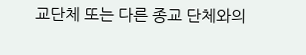교단체 또는 다른 종교 단체와의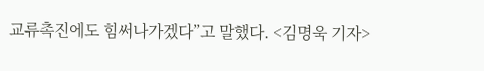교류촉진에도 힘써나가겠다”고 말했다. <김명욱 기자>